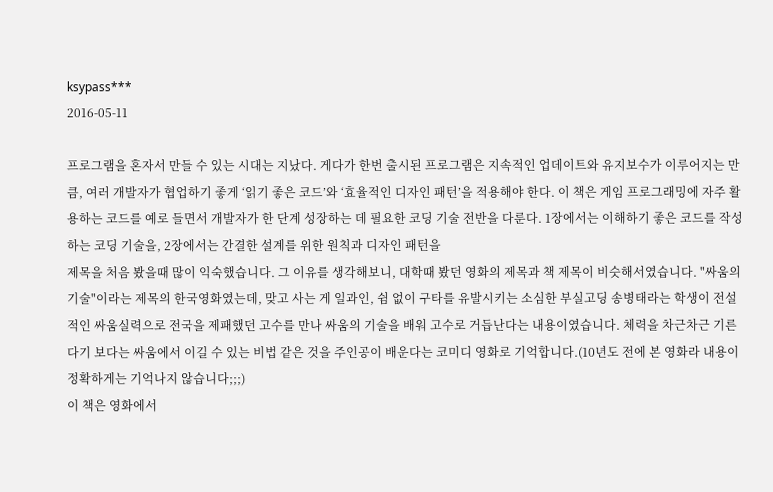ksypass***
2016-05-11

프로그램을 혼자서 만들 수 있는 시대는 지났다. 게다가 한번 출시된 프로그램은 지속적인 업데이트와 유지보수가 이루어지는 만큼, 여러 개발자가 협업하기 좋게 ‘읽기 좋은 코드’와 ‘효율적인 디자인 패턴’을 적용해야 한다. 이 책은 게임 프로그래밍에 자주 활용하는 코드를 예로 들면서 개발자가 한 단계 성장하는 데 필요한 코딩 기술 전반을 다룬다. 1장에서는 이해하기 좋은 코드를 작성하는 코딩 기술을, 2장에서는 간결한 설계를 위한 원칙과 디자인 패턴을
제목을 처음 봤을때 많이 익숙했습니다. 그 이유를 생각해보니, 대학때 봤던 영화의 제목과 책 제목이 비슷해서였습니다. "싸움의 기술"이라는 제목의 한국영화였는데, 맞고 사는 게 일과인, 쉼 없이 구타를 유발시키는 소심한 부실고딩 송병태라는 학생이 전설적인 싸움실력으로 전국을 제패했던 고수를 만나 싸움의 기술을 배워 고수로 거듭난다는 내용이였습니다. 체력을 차근차근 기른다기 보다는 싸움에서 이길 수 있는 비법 같은 것을 주인공이 배운다는 코미디 영화로 기억합니다.(10년도 전에 본 영화라 내용이 정확하게는 기억나지 않습니다;;;)
이 책은 영화에서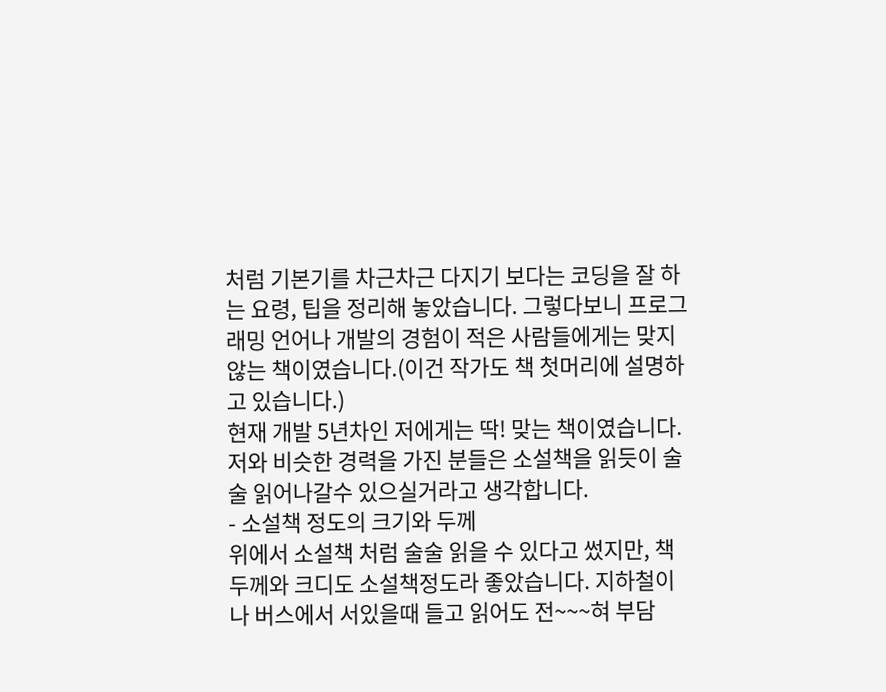처럼 기본기를 차근차근 다지기 보다는 코딩을 잘 하는 요령, 팁을 정리해 놓았습니다. 그렇다보니 프로그래밍 언어나 개발의 경험이 적은 사람들에게는 맞지 않는 책이였습니다.(이건 작가도 책 첫머리에 설명하고 있습니다.)
현재 개발 5년차인 저에게는 딱! 맞는 책이였습니다. 저와 비슷한 경력을 가진 분들은 소설책을 읽듯이 술술 읽어나갈수 있으실거라고 생각합니다.
- 소설책 정도의 크기와 두께
위에서 소설책 처럼 술술 읽을 수 있다고 썼지만, 책 두께와 크디도 소설책정도라 좋았습니다. 지하철이나 버스에서 서있을때 들고 읽어도 전~~~혀 부담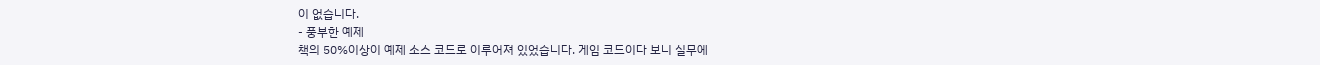이 없습니다.
- 풍부한 예제
책의 50%이상이 예제 소스 코드로 이루어져 있었습니다. 게임 코드이다 보니 실무에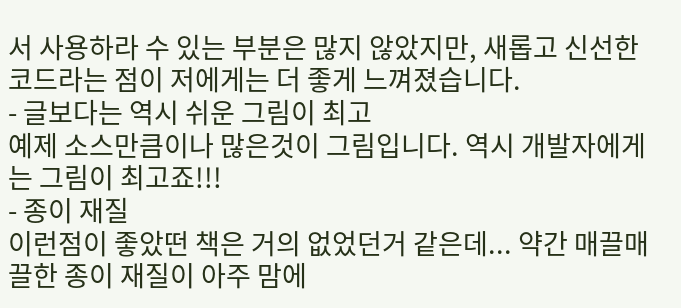서 사용하라 수 있는 부분은 많지 않았지만, 새롭고 신선한 코드라는 점이 저에게는 더 좋게 느껴졌습니다.
- 글보다는 역시 쉬운 그림이 최고
예제 소스만큼이나 많은것이 그림입니다. 역시 개발자에게는 그림이 최고죠!!!
- 종이 재질
이런점이 좋았떤 책은 거의 없었던거 같은데... 약간 매끌매끌한 종이 재질이 아주 맘에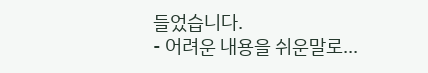들었습니다.
- 어려운 내용을 쉬운말로...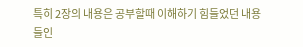특히 2장의 내용은 공부할때 이해하기 힘들었던 내용들인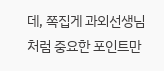데, 쪽집게 과외선생님처럼 중요한 포인트만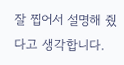잘 찝어서 설명해 줬다고 생각합니다.